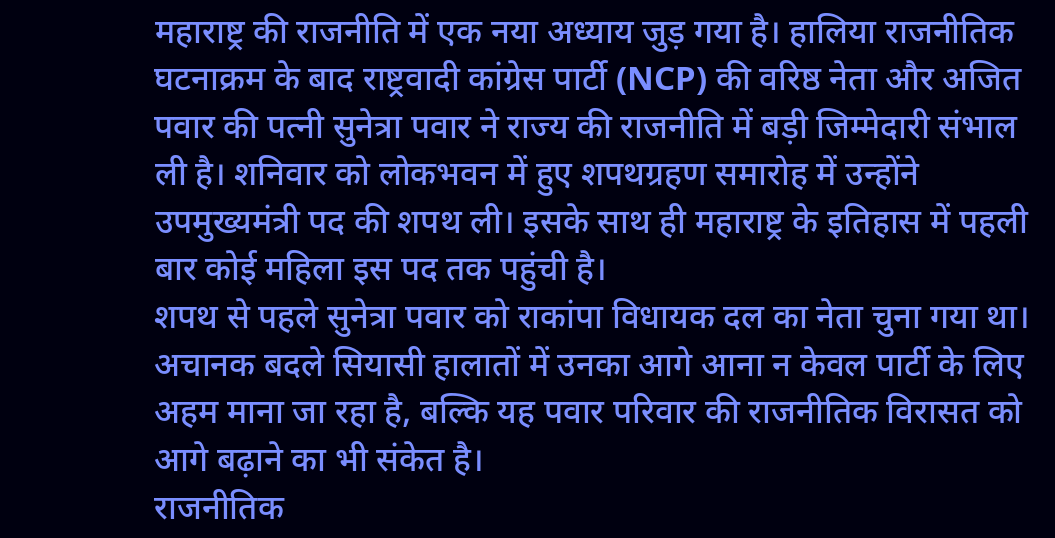महाराष्ट्र की राजनीति में एक नया अध्याय जुड़ गया है। हालिया राजनीतिक घटनाक्रम के बाद राष्ट्रवादी कांग्रेस पार्टी (NCP) की वरिष्ठ नेता और अजित पवार की पत्नी सुनेत्रा पवार ने राज्य की राजनीति में बड़ी जिम्मेदारी संभाल ली है। शनिवार को लोकभवन में हुए शपथग्रहण समारोह में उन्होंने उपमुख्यमंत्री पद की शपथ ली। इसके साथ ही महाराष्ट्र के इतिहास में पहली बार कोई महिला इस पद तक पहुंची है।
शपथ से पहले सुनेत्रा पवार को राकांपा विधायक दल का नेता चुना गया था। अचानक बदले सियासी हालातों में उनका आगे आना न केवल पार्टी के लिए अहम माना जा रहा है, बल्कि यह पवार परिवार की राजनीतिक विरासत को आगे बढ़ाने का भी संकेत है।
राजनीतिक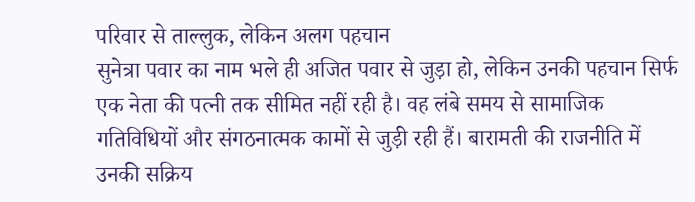परिवार से ताल्लुक, लेकिन अलग पहचान
सुनेत्रा पवार का नाम भले ही अजित पवार से जुड़ा हो, लेकिन उनकी पहचान सिर्फ एक नेता की पत्नी तक सीमित नहीं रही है। वह लंबे समय से सामाजिक गतिविधियों और संगठनात्मक कामों से जुड़ी रही हैं। बारामती की राजनीति में उनकी सक्रिय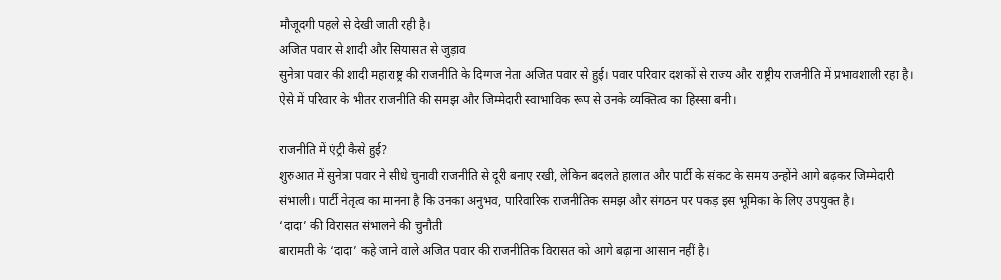मौजूदगी पहले से देखी जाती रही है।
अजित पवार से शादी और सियासत से जुड़ाव
सुनेत्रा पवार की शादी महाराष्ट्र की राजनीति के दिग्गज नेता अजित पवार से हुई। पवार परिवार दशकों से राज्य और राष्ट्रीय राजनीति में प्रभावशाली रहा है। ऐसे में परिवार के भीतर राजनीति की समझ और जिम्मेदारी स्वाभाविक रूप से उनके व्यक्तित्व का हिस्सा बनी।

राजनीति में एंट्री कैसे हुई?
शुरुआत में सुनेत्रा पवार ने सीधे चुनावी राजनीति से दूरी बनाए रखी, लेकिन बदलते हालात और पार्टी के संकट के समय उन्होंने आगे बढ़कर जिम्मेदारी संभाली। पार्टी नेतृत्व का मानना है कि उनका अनुभव, पारिवारिक राजनीतिक समझ और संगठन पर पकड़ इस भूमिका के लिए उपयुक्त है।
‘दादा’ की विरासत संभालने की चुनौती
बारामती के ‘दादा’ कहे जाने वाले अजित पवार की राजनीतिक विरासत को आगे बढ़ाना आसान नहीं है।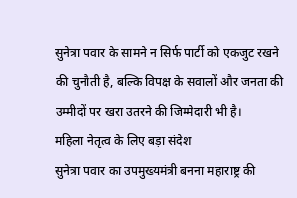सुनेत्रा पवार के सामने न सिर्फ पार्टी को एकजुट रखने की चुनौती है, बल्कि विपक्ष के सवालों और जनता की उम्मीदों पर खरा उतरने की जिम्मेदारी भी है।
महिला नेतृत्व के लिए बड़ा संदेश
सुनेत्रा पवार का उपमुख्यमंत्री बनना महाराष्ट्र की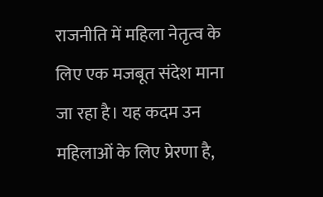राजनीति में महिला नेतृत्व के लिए एक मजबूत संदेश माना जा रहा है। यह कदम उन महिलाओं के लिए प्रेरणा है,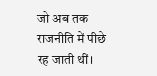जो अब तक राजनीति में पीछे रह जाती थीं।